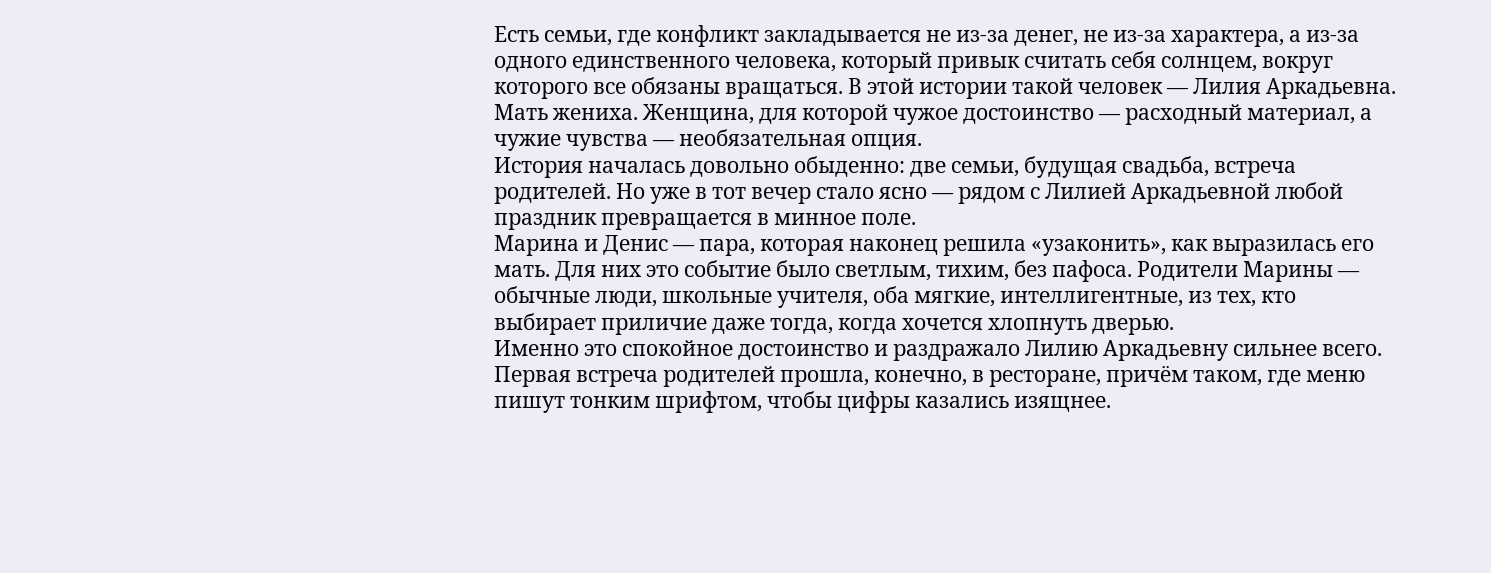Есть семьи, где конфликт закладывается не из-за денег, не из-за характера, а из-за одного единственного человека, который привык считать себя солнцем, вокруг которого все обязаны вращаться. В этой истории такой человек — Лилия Аркадьевна. Мать жениха. Женщина, для которой чужое достоинство — расходный материал, а чужие чувства — необязательная опция.
История началась довольно обыденно: две семьи, будущая свадьба, встреча родителей. Но уже в тот вечер стало ясно — рядом с Лилией Аркадьевной любой праздник превращается в минное поле.
Марина и Денис — пара, которая наконец решила «узаконить», как выразилась его мать. Для них это событие было светлым, тихим, без пафоса. Родители Марины — обычные люди, школьные учителя, оба мягкие, интеллигентные, из тех, кто выбирает приличие даже тогда, когда хочется хлопнуть дверью.
Именно это спокойное достоинство и раздражало Лилию Аркадьевну сильнее всего.
Первая встреча родителей прошла, конечно, в ресторане, причём таком, где меню пишут тонким шрифтом, чтобы цифры казались изящнее.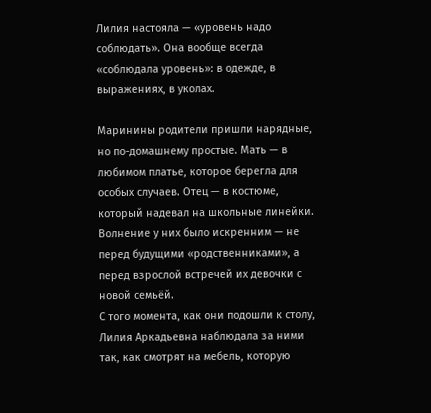Лилия настояла — «уровень надо соблюдать». Она вообще всегда «соблюдала уровень»: в одежде, в выражениях, в уколах.

Маринины родители пришли нарядные, но по-домашнему простые. Мать — в любимом платье, которое берегла для особых случаев. Отец — в костюме, который надевал на школьные линейки. Волнение у них было искренним — не перед будущими «родственниками», а перед взрослой встречей их девочки с новой семьёй.
С того момента, как они подошли к столу, Лилия Аркадьевна наблюдала за ними так, как смотрят на мебель, которую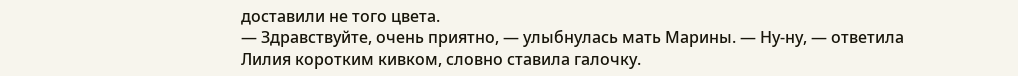доставили не того цвета.
— Здравствуйте, очень приятно, — улыбнулась мать Марины. — Ну-ну, — ответила Лилия коротким кивком, словно ставила галочку.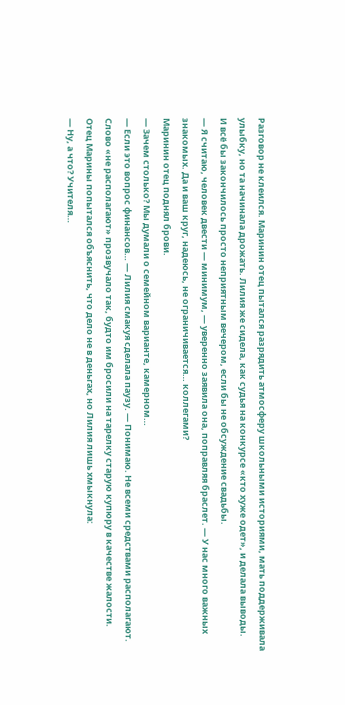Разговор не клеился. Маринин отец пытался разрядить атмосферу школьными историями, мать поддерживала улыбку, но та начинала дрожать. Лилия же сидела, как судья на конкурсе «кто хуже одет», и делала выводы.
И всё бы закончилось просто неприятным вечером, если бы не обсуждение свадьбы.
— Я считаю, человек двести — минимум, — уверенно заявила она, поправляя браслет. — У нас много важных знакомых. Да и ваш круг, надеюсь, не ограничивается… коллегами?
Маринин отец поднял брови.
— Зачем столько? Мы думали о семейном варианте, камерном…
— Если это вопрос финансов… — Лилия смакуя сделала паузу. — Понимаю. Не всеми средствами располагают.
Слово «не располагают» прозвучало так, будто им бросили на тарелку старую купюру в качестве жалости.
Отец Марины попытался объяснить, что дело не в деньгах, но Лилия лишь хмыкнула:
— Ну, а что? Учителя…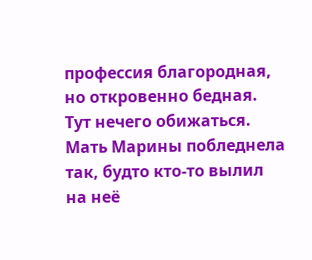профессия благородная, но откровенно бедная. Тут нечего обижаться.
Мать Марины побледнела так, будто кто-то вылил на неё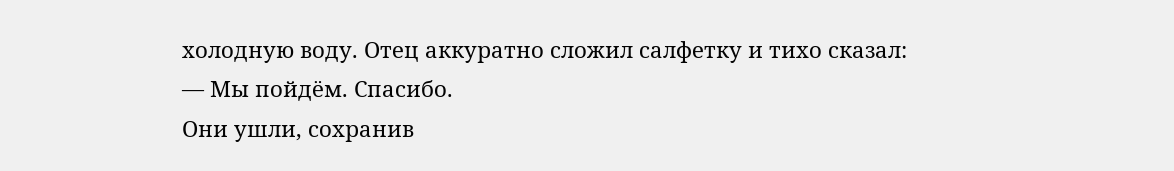холодную воду. Отец аккуратно сложил салфетку и тихо сказал:
— Мы пойдём. Спасибо.
Они ушли, сохранив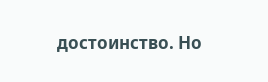достоинство. Но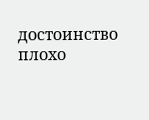достоинство плохо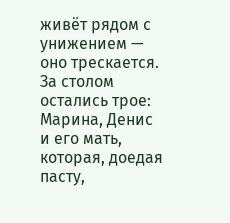живёт рядом с унижением — оно трескается.
За столом остались трое: Марина, Денис и его мать, которая, доедая пасту,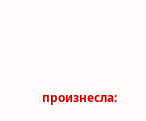произнесла: